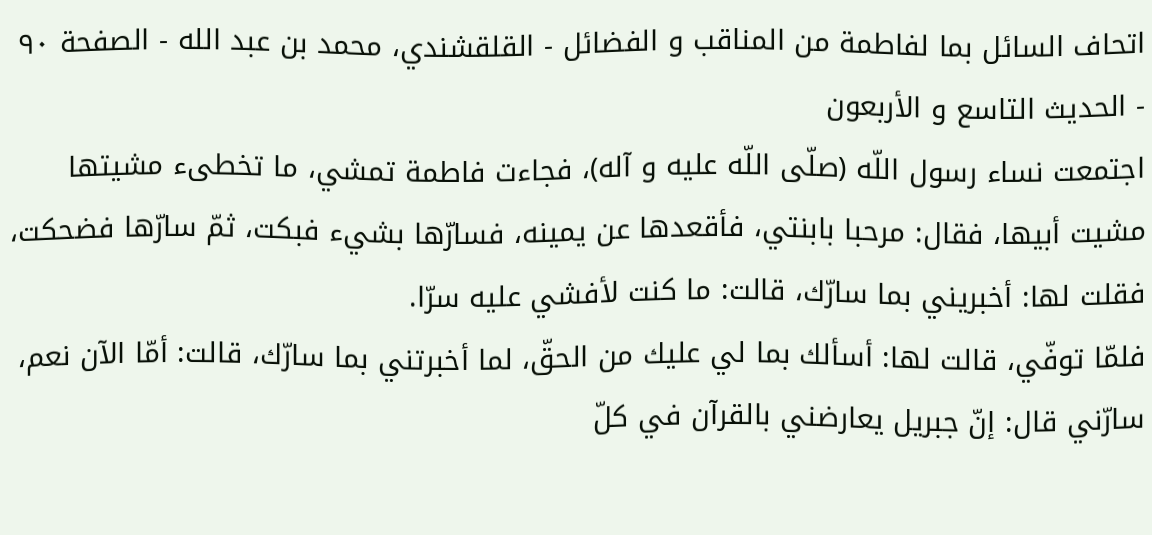اتحاف السائل بما لفاطمة من المناقب و الفضائل - القلقشندي، محمد بن عبد الله - الصفحة ٩٠ - الحديث التاسع و الأربعون
اجتمعت نساء رسول اللّه (صلّى اللّه عليه و آله)، فجاءت فاطمة تمشي، ما تخطىء مشيتها مشيت أبيها، فقال: مرحبا بابنتي، فأقعدها عن يمينه، فسارّها بشيء فبكت، ثمّ سارّها فضحكت، فقلت لها: أخبريني بما سارّك، قالت: ما كنت لأفشي عليه سرّا.
فلمّا توفّي، قالت لها: أسألك بما لي عليك من الحقّ، لما أخبرتني بما سارّك، قالت: أمّا الآن نعم، سارّني قال: إنّ جبريل يعارضني بالقرآن في كلّ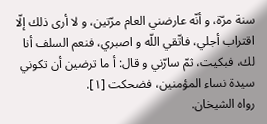سنة مرّة، و أنّه عارضني العام مرّتين، و لا أرى ذلك إلّا اقتراب أجلي، فاتّقي اللّه و اصبري، فنعم السلف أنا لك، فبكيت، ثمّ سارّني و قال: أ ما ترضين أن تكوني سيدة نساء المؤمنين، فضحكت [١].
رواه الشيخان.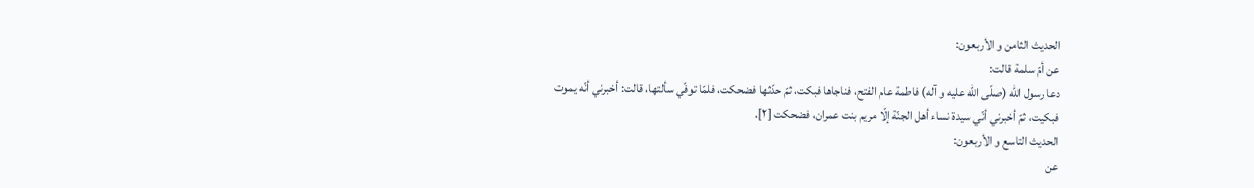الحديث الثامن و الأربعون:
عن أمّ سلمة قالت:
دعا رسول اللّه (صلّى اللّه عليه و آله) فاطمة عام الفتح، فناجاها فبكت، ثمّ حدّثها فضحكت، فلمّا توفّي سألتها، قالت: أخبرني أنّه يموت فبكيت، ثمّ أخبرني أنّي سيدة نساء أهل الجنّة إلّا مريم بنت عمران، فضحكت [٢].
الحديث التاسع و الأربعون:
عن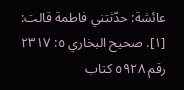عائشة: حدّثتني فاطمة قالت:
[١]. صحيح البخاري ٥: ٢٣١٧ رقم ٥٩٢٨ كتاب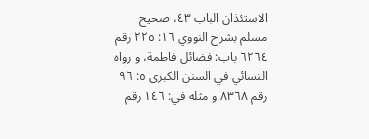الاستئذان الباب ٤٣، صحيح مسلم بشرح النووي ١٦: ٢٢٥ رقم ٦٢٦٤ باب: فضائل فاطمة، و رواه النسائي في السنن الكبرى ٥: ٩٦ رقم ٨٣٦٨ و مثله في: ١٤٦ رقم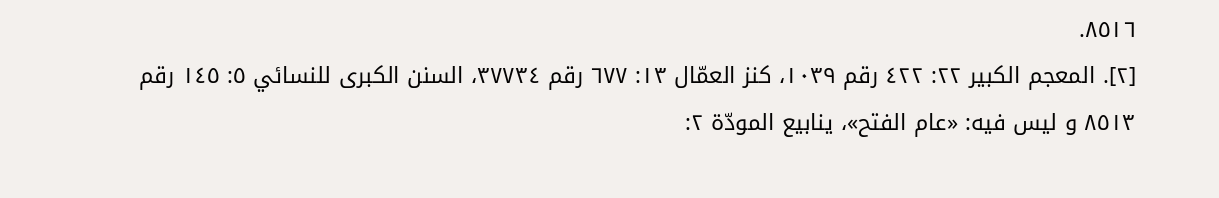٨٥١٦.
[٢]. المعجم الكبير ٢٢: ٤٢٢ رقم ١٠٣٩، كنز العمّال ١٣: ٦٧٧ رقم ٣٧٧٣٤، السنن الكبرى للنسائي ٥: ١٤٥ رقم ٨٥١٣ و ليس فيه: «عام الفتح»، ينابيع المودّة ٢: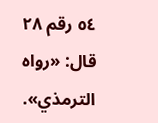٥٤ رقم ٢٨ قال: «رواه الترمذي».